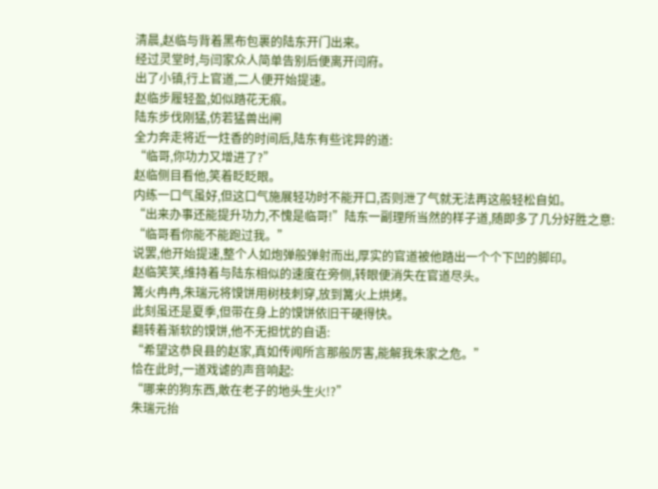清晨,赵临与背着黑布包裹的陆东开门出来。
经过灵堂时,与闫家众人简单告别后便离开闫府。
出了小镇,行上官道,二人便开始提速。
赵临步履轻盈,如似踏花无痕。
陆东步伐刚猛,仿若猛兽出闸
全力奔走将近一炷香的时间后,陆东有些诧异的道:
“临哥,你功力又增进了?”
赵临侧目看他,笑着眨眨眼。
内练一口气虽好,但这口气施展轻功时不能开口,否则泄了气就无法再这般轻松自如。
“出来办事还能提升功力,不愧是临哥!”陆东一副理所当然的样子道,随即多了几分好胜之意:
“临哥看你能不能跑过我。”
说罢,他开始提速,整个人如炮弹般弹射而出,厚实的官道被他踏出一个个下凹的脚印。
赵临笑笑,维持着与陆东相似的速度在旁侧,转眼便消失在官道尽头。
篝火冉冉,朱瑞元将馍饼用树枝刺穿,放到篝火上烘烤。
此刻虽还是夏季,但带在身上的馍饼依旧干硬得快。
翻转着渐软的馍饼,他不无担忧的自语:
“希望这恭良县的赵家,真如传闻所言那般厉害,能解我朱家之危。”
恰在此时,一道戏谑的声音响起:
“哪来的狗东西,敢在老子的地头生火!?”
朱瑞元抬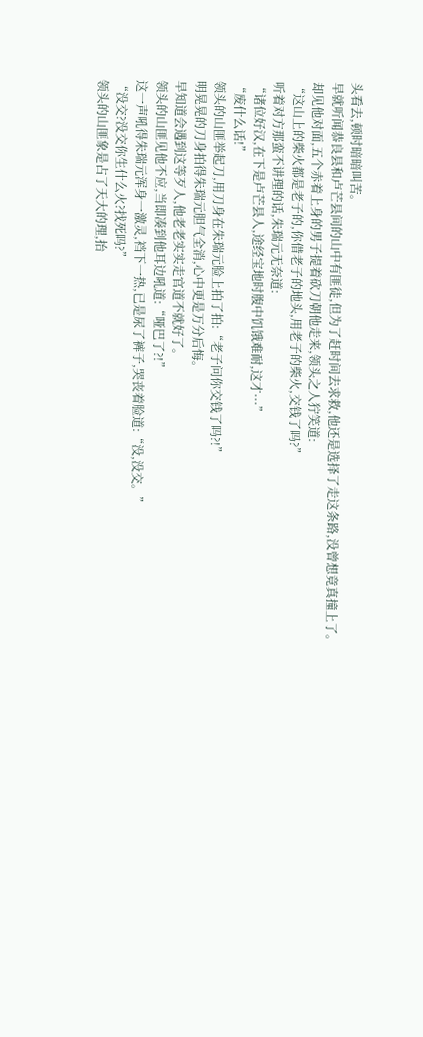头看去,顿时暗暗叫苦。
早就听闻恭良县和卢芒县间的山中有匪徒,但为了赶时间去求救,他还是选择了走这条路,没曾想竟真撞上了。
却见他对面,五个赤着上身的男子提着砍刀朝他走来,领头之人狞笑道:
“这山上的柴火都是老子的,你借老子的地头,用老子的柴火,交钱了吗?”
听着对方那蛮不讲理的话,朱瑞元无奈道:
“诸位好汉,在下是卢芒县人,途经宝地时腹中饥饿难耐,这才···”
“废什么话!”
领头的山匪举起刀,用刀身在朱瑞元脸上拍了拍:“老子问你交钱了吗?!”
明晃晃的刀身拍得朱瑞元胆气全消,心中更是万分后悔。
早知道会遇到这等歹人,他老老实实走官道不就好了。
领头的山匪见他不应,当即凑到他耳边吼道:“哑巴了?!”
这一声吼得朱瑞元浑身一激灵,裆下一热,已是尿了裤子,哭丧着脸道:“没,没交。”
“没交?没交你生什么火?找死吗?”
领头的山匪象是占了天大的理,抬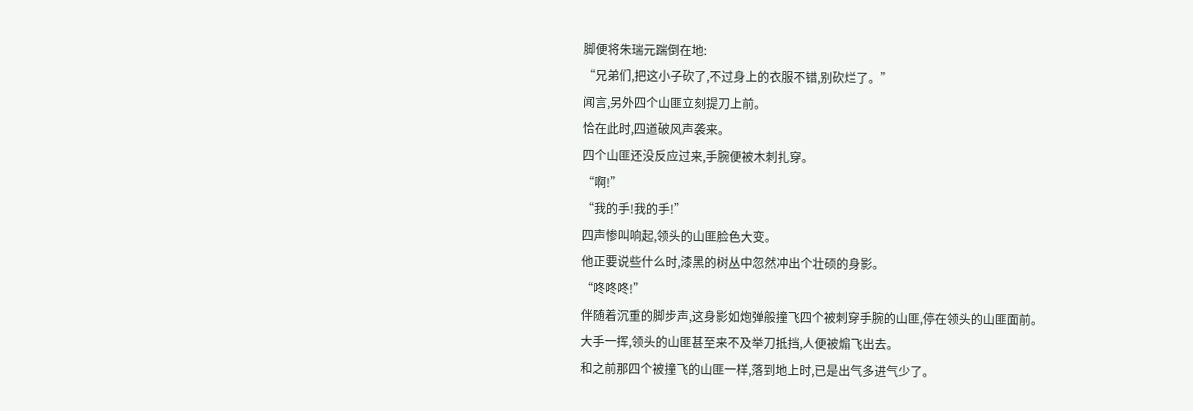脚便将朱瑞元踹倒在地:
“兄弟们,把这小子砍了,不过身上的衣服不错,别砍烂了。”
闻言,另外四个山匪立刻提刀上前。
恰在此时,四道破风声袭来。
四个山匪还没反应过来,手腕便被木刺扎穿。
“啊!”
“我的手!我的手!”
四声惨叫响起,领头的山匪脸色大变。
他正要说些什么时,漆黑的树丛中忽然冲出个壮硕的身影。
“咚咚咚!”
伴随着沉重的脚步声,这身影如炮弹般撞飞四个被刺穿手腕的山匪,停在领头的山匪面前。
大手一挥,领头的山匪甚至来不及举刀抵挡,人便被煽飞出去。
和之前那四个被撞飞的山匪一样,落到地上时,已是出气多进气少了。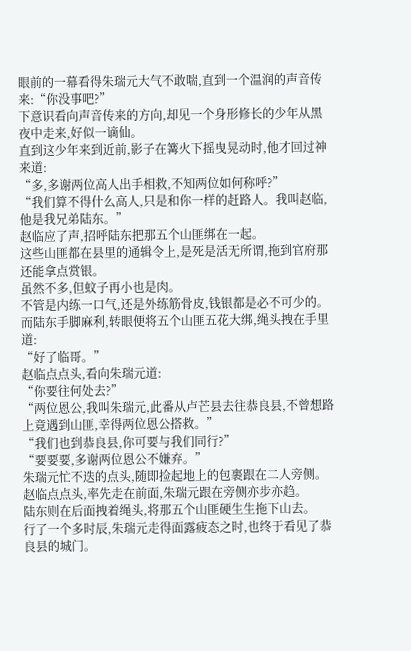眼前的一幕看得朱瑞元大气不敢喘,直到一个温润的声音传来:“你没事吧?”
下意识看向声音传来的方向,却见一个身形修长的少年从黑夜中走来,好似一谪仙。
直到这少年来到近前,影子在篝火下摇曳晃动时,他才回过神来道:
“多,多谢两位高人出手相救,不知两位如何称呼?”
“我们算不得什么高人,只是和你一样的赶路人。我叫赵临,他是我兄弟陆东。”
赵临应了声,招呼陆东把那五个山匪绑在一起。
这些山匪都在县里的通辑令上,是死是活无所谓,拖到官府那还能拿点赏银。
虽然不多,但蚊子再小也是肉。
不管是内练一口气,还是外练筋骨皮,钱银都是必不可少的。
而陆东手脚麻利,转眼便将五个山匪五花大绑,绳头拽在手里道:
“好了临哥。”
赵临点点头,看向朱瑞元道:
“你要往何处去?”
“两位恩公,我叫朱瑞元,此番从卢芒县去往恭良县,不曾想路上竟遇到山匪,幸得两位恩公搭救。”
“我们也到恭良县,你可要与我们同行?”
“要要要,多谢两位恩公不嫌弃。”
朱瑞元忙不迭的点头,随即捡起地上的包裹跟在二人旁侧。
赵临点点头,率先走在前面,朱瑞元跟在旁侧亦步亦趋。
陆东则在后面拽着绳头,将那五个山匪硬生生拖下山去。
行了一个多时辰,朱瑞元走得面露疲态之时,也终于看见了恭良县的城门。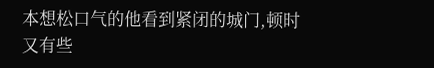本想松口气的他看到紧闭的城门,顿时又有些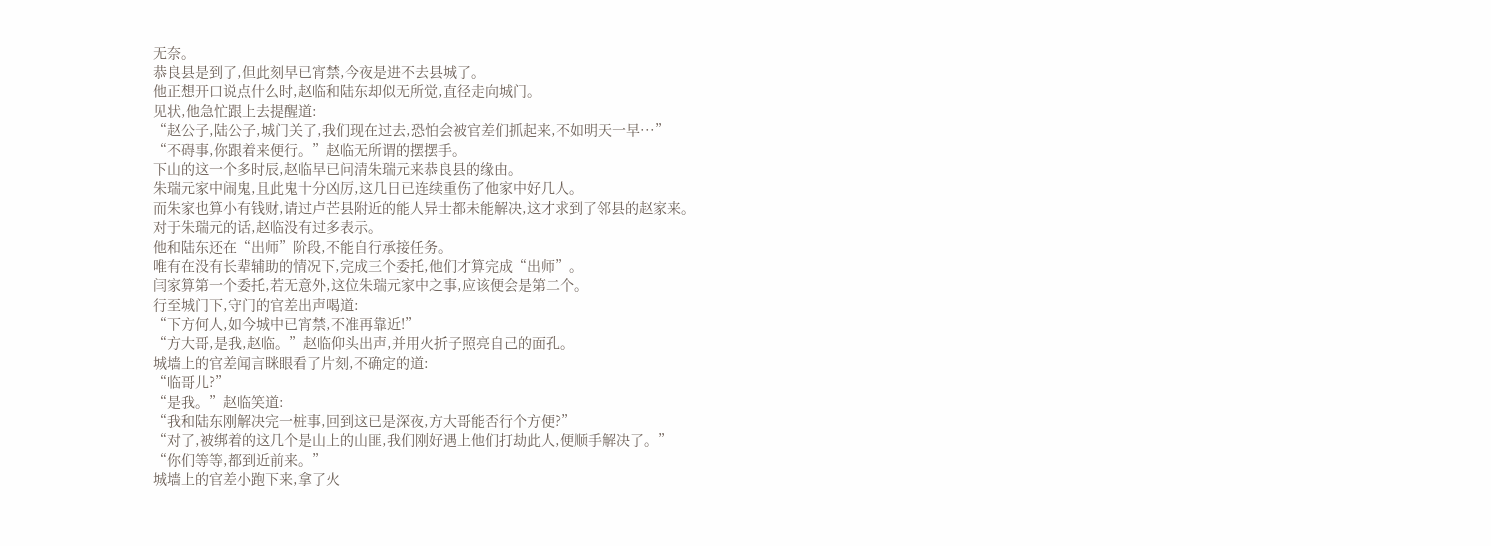无奈。
恭良县是到了,但此刻早已宵禁,今夜是进不去县城了。
他正想开口说点什么时,赵临和陆东却似无所觉,直径走向城门。
见状,他急忙跟上去提醒道:
“赵公子,陆公子,城门关了,我们现在过去,恐怕会被官差们抓起来,不如明天一早···”
“不碍事,你跟着来便行。”赵临无所谓的摆摆手。
下山的这一个多时辰,赵临早已问清朱瑞元来恭良县的缘由。
朱瑞元家中闹鬼,且此鬼十分凶厉,这几日已连续重伤了他家中好几人。
而朱家也算小有钱财,请过卢芒县附近的能人异士都未能解决,这才求到了邻县的赵家来。
对于朱瑞元的话,赵临没有过多表示。
他和陆东还在“出师”阶段,不能自行承接任务。
唯有在没有长辈辅助的情况下,完成三个委托,他们才算完成“出师”。
闫家算第一个委托,若无意外,这位朱瑞元家中之事,应该便会是第二个。
行至城门下,守门的官差出声喝道:
“下方何人,如今城中已宵禁,不准再靠近!”
“方大哥,是我,赵临。”赵临仰头出声,并用火折子照亮自己的面孔。
城墙上的官差闻言眯眼看了片刻,不确定的道:
“临哥儿?”
“是我。”赵临笑道:
“我和陆东刚解决完一桩事,回到这已是深夜,方大哥能否行个方便?”
“对了,被绑着的这几个是山上的山匪,我们刚好遇上他们打劫此人,便顺手解决了。”
“你们等等,都到近前来。”
城墙上的官差小跑下来,拿了火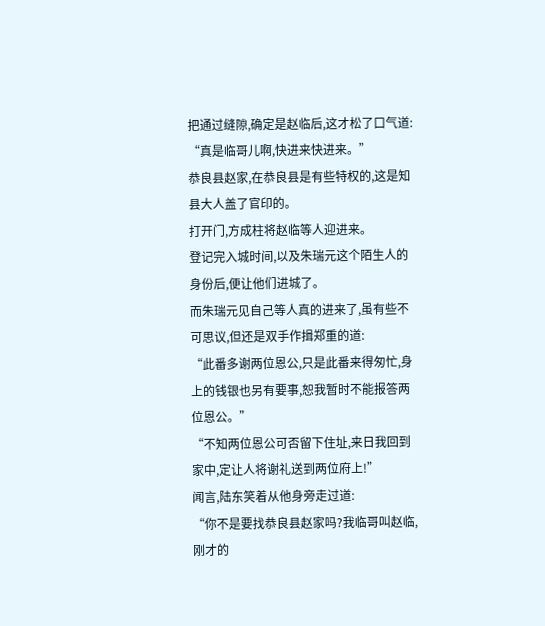把通过缝隙,确定是赵临后,这才松了口气道:
“真是临哥儿啊,快进来快进来。”
恭良县赵家,在恭良县是有些特权的,这是知县大人盖了官印的。
打开门,方成柱将赵临等人迎进来。
登记完入城时间,以及朱瑞元这个陌生人的身份后,便让他们进城了。
而朱瑞元见自己等人真的进来了,虽有些不可思议,但还是双手作揖郑重的道:
“此番多谢两位恩公,只是此番来得匆忙,身上的钱银也另有要事,恕我暂时不能报答两位恩公。”
“不知两位恩公可否留下住址,来日我回到家中,定让人将谢礼送到两位府上!”
闻言,陆东笑着从他身旁走过道:
“你不是要找恭良县赵家吗?我临哥叫赵临,刚才的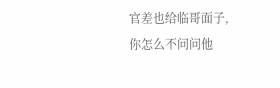官差也给临哥面子,你怎么不问问他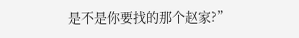是不是你要找的那个赵家?”